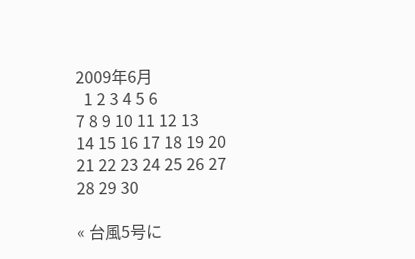2009年6月
  1 2 3 4 5 6
7 8 9 10 11 12 13
14 15 16 17 18 19 20
21 22 23 24 25 26 27
28 29 30

« 台風5号に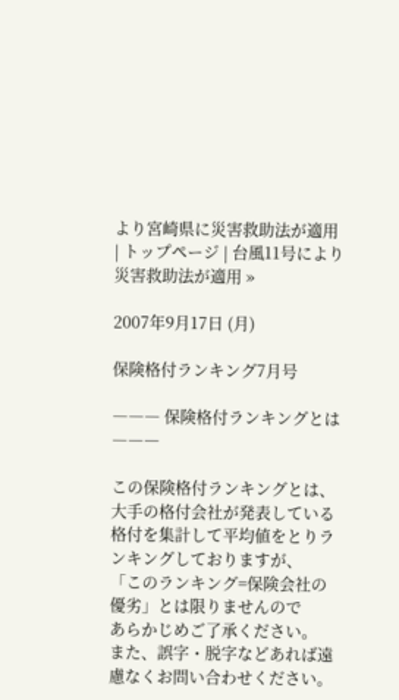より宮崎県に災害救助法が適用 | トップページ | 台風11号により災害救助法が適用 »

2007年9月17日 (月)

保険格付ランキング7月号

――― 保険格付ランキングとは ―――

この保険格付ランキングとは、大手の格付会社が発表している
格付を集計して平均値をとりランキングしておりますが、
「このランキング=保険会社の優劣」とは限りませんので
あらかじめご了承ください。
また、誤字・脱字などあれば遠慮なくお問い合わせください。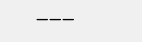―――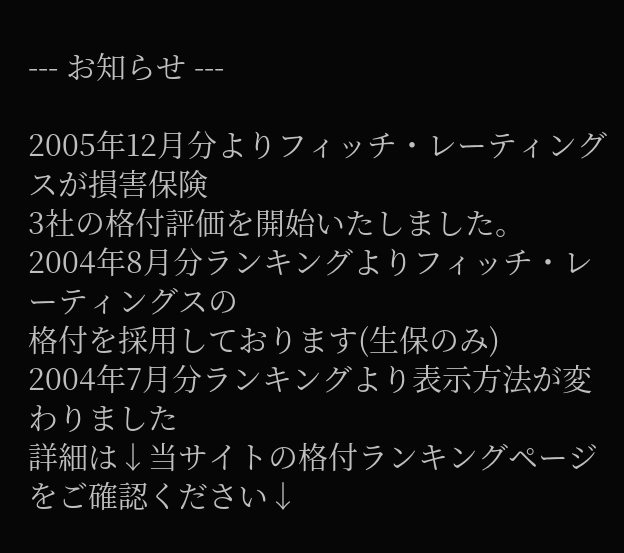--- お知らせ ---

2005年12月分よりフィッチ・レーティングスが損害保険
3社の格付評価を開始いたしました。
2004年8月分ランキングよりフィッチ・レーティングスの
格付を採用しております(生保のみ)
2004年7月分ランキングより表示方法が変わりました
詳細は↓当サイトの格付ランキングページをご確認ください↓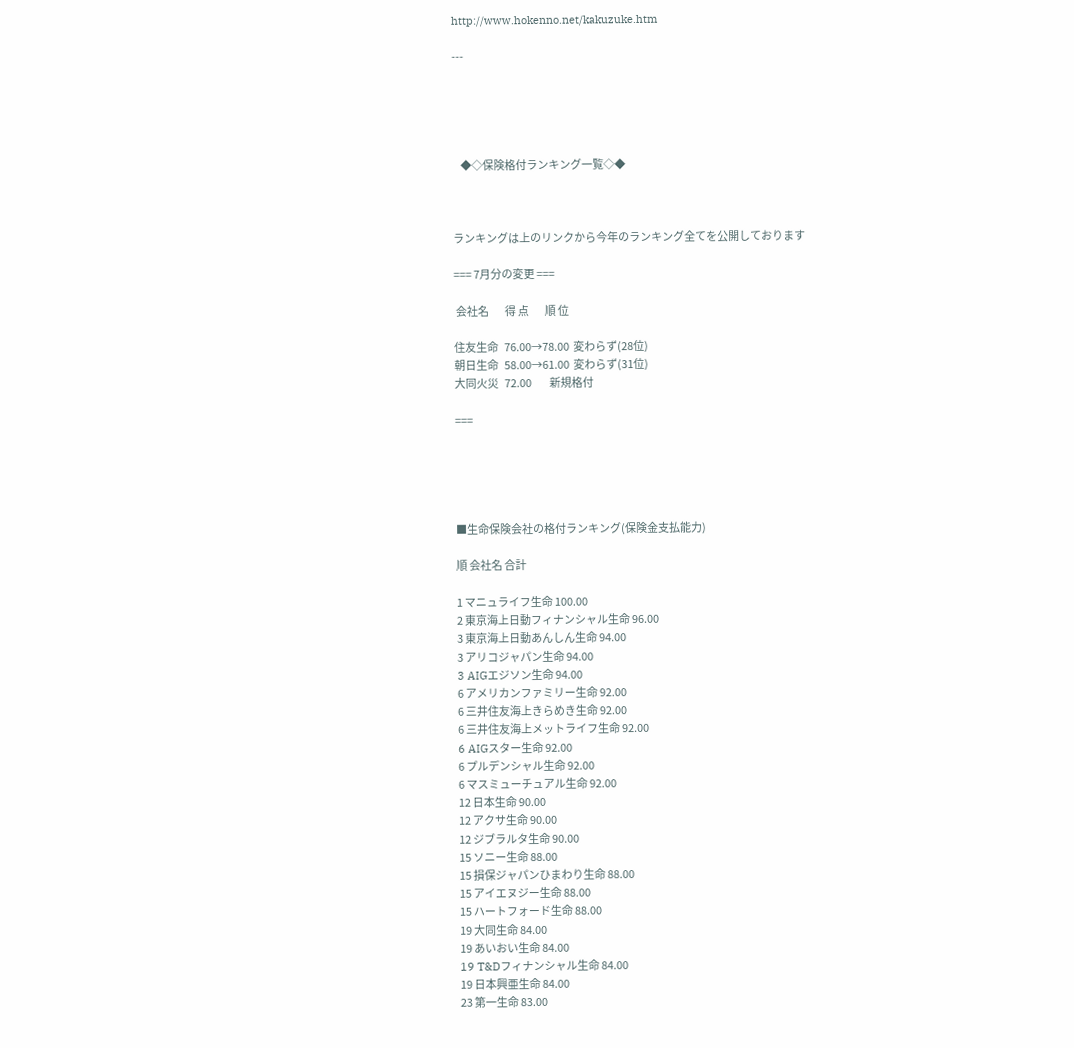http://www.hokenno.net/kakuzuke.htm

---





    ◆◇保険格付ランキング一覧◇◆



ランキングは上のリンクから今年のランキング全てを公開しております

=== 7月分の変更 ===

 会社名        得 点        順 位

住友生命   76.00→78.00  変わらず(28位)
朝日生命   58.00→61.00  変わらず(31位)
大同火災   72.00         新規格付

===





■生命保険会社の格付ランキング(保険金支払能力)

順 会社名 合計

1 マニュライフ生命 100.00
2 東京海上日動フィナンシャル生命 96.00
3 東京海上日動あんしん生命 94.00
3 アリコジャパン生命 94.00
3 AIGエジソン生命 94.00
6 アメリカンファミリー生命 92.00
6 三井住友海上きらめき生命 92.00
6 三井住友海上メットライフ生命 92.00
6 AIGスター生命 92.00
6 プルデンシャル生命 92.00
6 マスミューチュアル生命 92.00
12 日本生命 90.00
12 アクサ生命 90.00
12 ジブラルタ生命 90.00
15 ソニー生命 88.00
15 損保ジャパンひまわり生命 88.00
15 アイエヌジー生命 88.00
15 ハートフォード生命 88.00
19 大同生命 84.00
19 あいおい生命 84.00
19 T&Dフィナンシャル生命 84.00
19 日本興亜生命 84.00
23 第一生命 83.00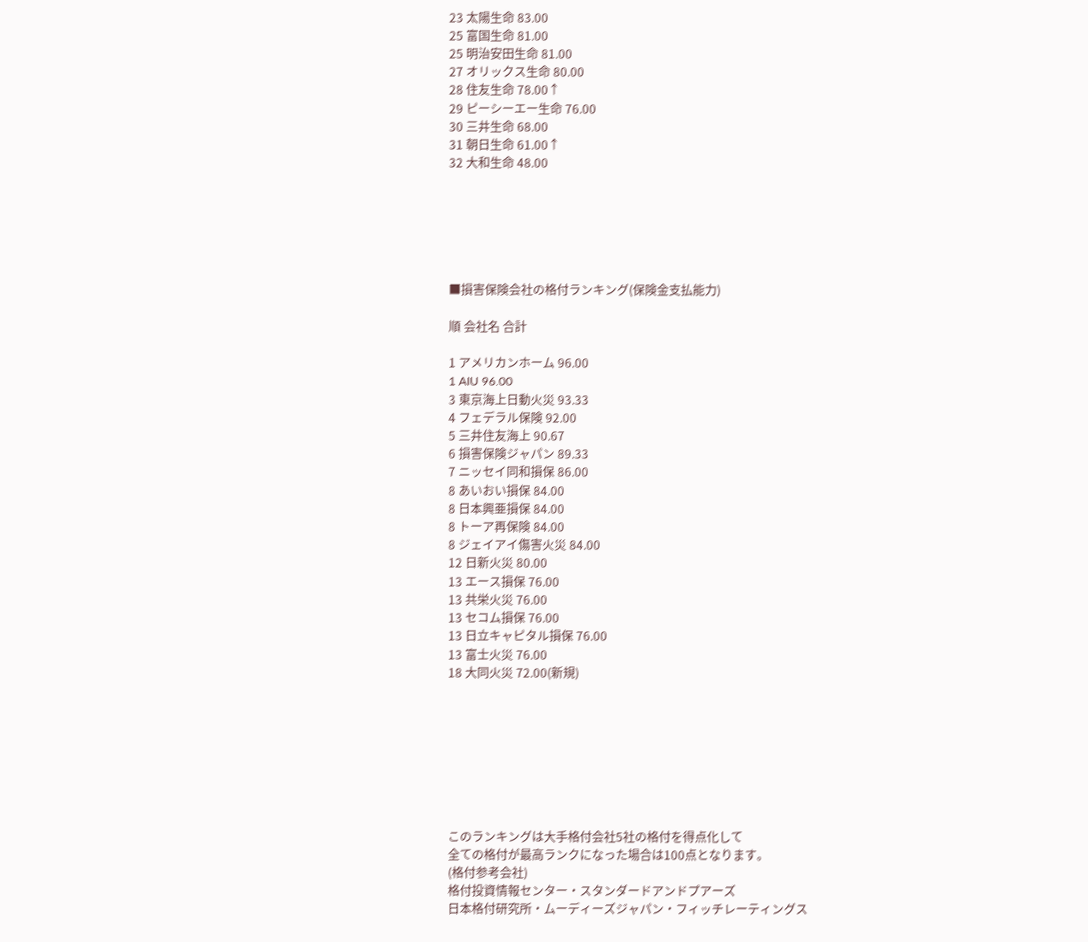23 太陽生命 83.00
25 富国生命 81.00
25 明治安田生命 81.00
27 オリックス生命 80.00
28 住友生命 78.00↑
29 ピーシーエー生命 76.00
30 三井生命 68.00
31 朝日生命 61.00↑
32 大和生命 48.00






■損害保険会社の格付ランキング(保険金支払能力)

順 会社名 合計

1 アメリカンホーム 96.00
1 AIU 96.00
3 東京海上日動火災 93.33
4 フェデラル保険 92.00
5 三井住友海上 90.67
6 損害保険ジャパン 89.33
7 ニッセイ同和損保 86.00
8 あいおい損保 84.00
8 日本興亜損保 84.00
8 トーア再保険 84.00
8 ジェイアイ傷害火災 84.00
12 日新火災 80.00
13 エース損保 76.00
13 共栄火災 76.00
13 セコム損保 76.00
13 日立キャピタル損保 76.00
13 富士火災 76.00
18 大同火災 72.00(新規)








このランキングは大手格付会社5社の格付を得点化して
全ての格付が最高ランクになった場合は100点となります。
(格付参考会社)
格付投資情報センター・スタンダードアンドプアーズ
日本格付研究所・ムーディーズジャパン・フィッチレーティングス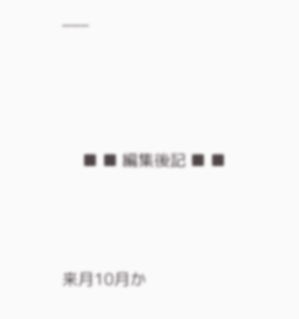___





     ■ ■ 編集後記 ■ ■




来月10月か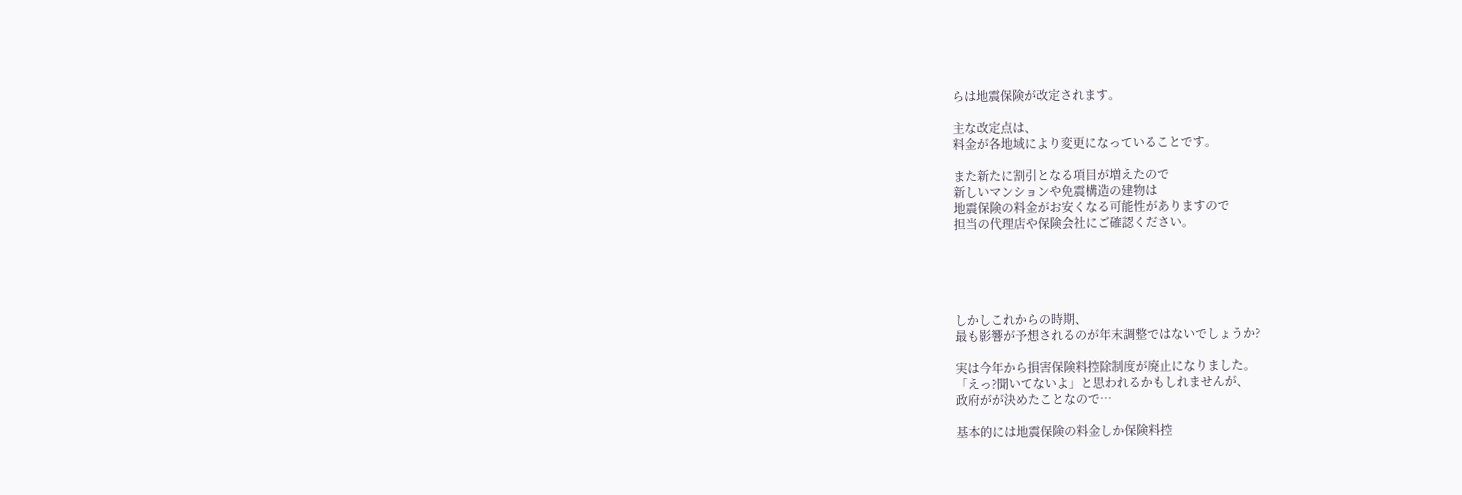らは地震保険が改定されます。

主な改定点は、
料金が各地域により変更になっていることです。

また新たに割引となる項目が増えたので
新しいマンションや免震構造の建物は
地震保険の料金がお安くなる可能性がありますので
担当の代理店や保険会社にご確認ください。





しかしこれからの時期、
最も影響が予想されるのが年末調整ではないでしょうか?

実は今年から損害保険料控除制度が廃止になりました。
「えっ?聞いてないよ」と思われるかもしれませんが、
政府がが決めたことなので…

基本的には地震保険の料金しか保険料控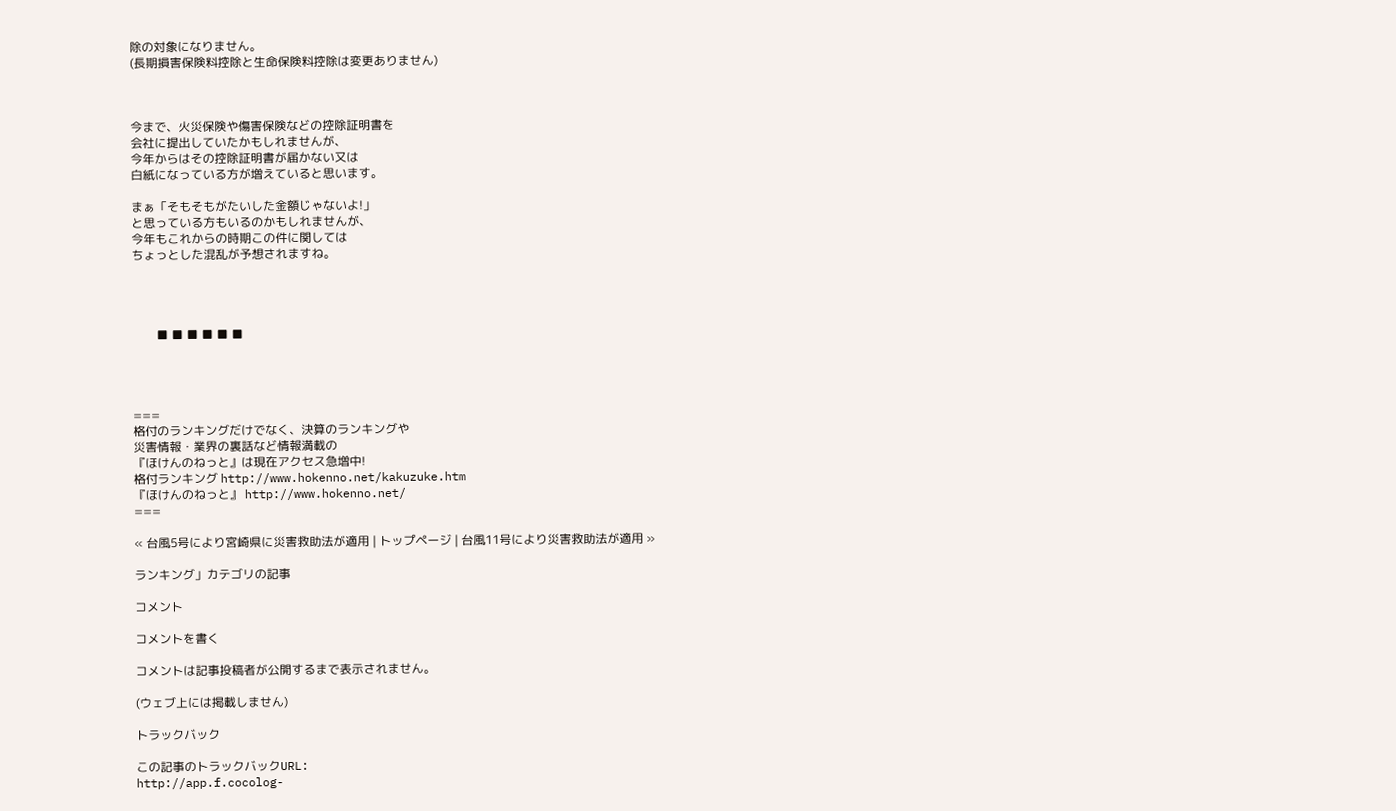除の対象になりません。
(長期損害保険料控除と生命保険料控除は変更ありません)



今まで、火災保険や傷害保険などの控除証明書を
会社に提出していたかもしれませんが、
今年からはその控除証明書が届かない又は
白紙になっている方が増えていると思います。

まぁ「そもそもがたいした金額じゃないよ!」
と思っている方もいるのかもしれませんが、
今年もこれからの時期この件に関しては
ちょっとした混乱が予想されますね。




        ■ ■ ■ ■ ■ ■




===
格付のランキングだけでなく、決算のランキングや
災害情報・業界の裏話など情報満載の
『ほけんのねっと』は現在アクセス急増中!
格付ランキング http://www.hokenno.net/kakuzuke.htm
『ほけんのねっと』 http://www.hokenno.net/
===

« 台風5号により宮崎県に災害救助法が適用 | トップページ | 台風11号により災害救助法が適用 »

ランキング」カテゴリの記事

コメント

コメントを書く

コメントは記事投稿者が公開するまで表示されません。

(ウェブ上には掲載しません)

トラックバック

この記事のトラックバックURL:
http://app.f.cocolog-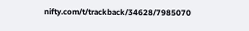nifty.com/t/trackback/34628/7985070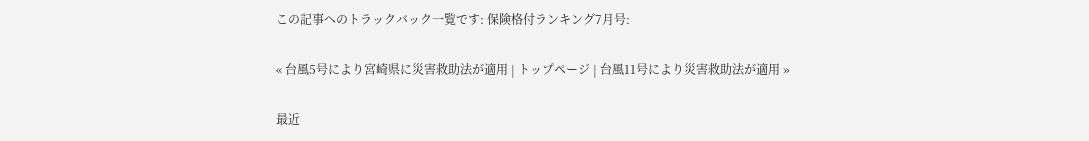この記事へのトラックバック一覧です: 保険格付ランキング7月号:

« 台風5号により宮崎県に災害救助法が適用 | トップページ | 台風11号により災害救助法が適用 »

最近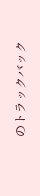のトラックバック